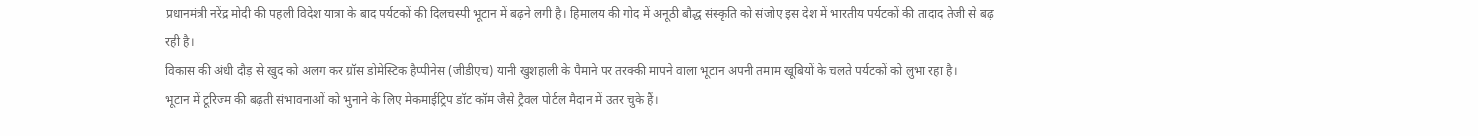प्रधानमंत्री नरेंद्र मोदी की पहली विदेश यात्रा के बाद पर्यटकों की दिलचस्पी भूटान में बढ़ने लगी है। हिमालय की गोद में अनूठी बौद्ध संस्कृति को संजोए इस देश में भारतीय पर्यटकों की तादाद तेजी से बढ़ रही है।
विकास की अंधी दौड़ से खुद को अलग कर ग्रॉस डोमेस्टिक हैप्पीनेस (जीडीएच) यानी खुशहाली के पैमाने पर तरक्की मापने वाला भूटान अपनी तमाम खूबियों के चलते पर्यटकों को लुभा रहा है।
भूटान में टूरिज्म की बढ़ती संभावनाओं को भुनाने के लिए मेकमाईट्रिप डॉट कॉम जैसे ट्रैवल पोर्टल मैदान में उतर चुके हैं।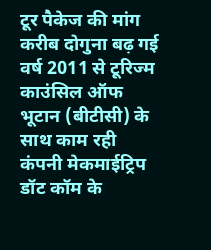टूर पैकेज की मांग करीब दोगुना बढ़ गई
वर्ष 2011 से टूरिज्म काउंसिल ऑफ भूटान (बीटीसी) के साथ काम रही कंपनी मेकमाईट्रिप डॉट कॉम के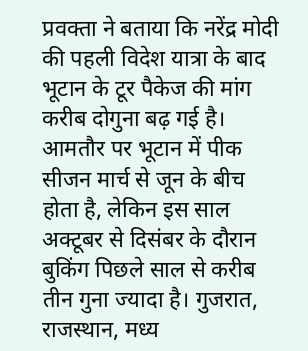प्रवक्ता ने बताया कि नरेंद्र मोदी की पहली विदेश यात्रा के बाद भूटान के टूर पैकेज की मांग करीब दोगुना बढ़ गई है।
आमतौर पर भूटान में पीक सीजन मार्च से जून के बीच होता है, लेकिन इस साल अक्टूबर से दिसंबर के दौरान बुकिंग पिछले साल से करीब तीन गुना ज्यादा है। गुजरात, राजस्थान, मध्य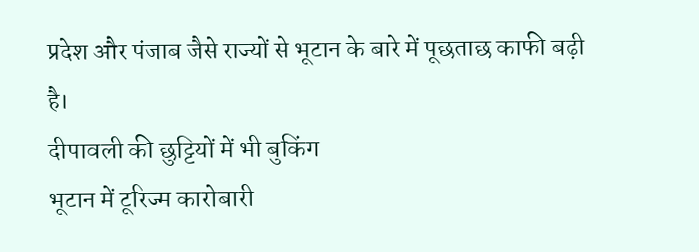प्रदेश और पंजाब जैसे राज्यों से भूटान के बारे में पूछताछ काफी बढ़ी है।
दीपावली की छुट्टियों में भी बुकिंग
भूटान में टूरिज्म कारोबारी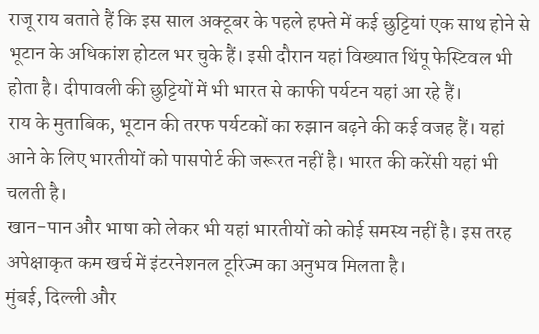राजू राय बताते हैं कि इस साल अक्टूबर के पहले हफ्ते में कई छुट्टियां एक साथ होने से भूटान के अधिकांश होटल भर चुके हैं। इसी दौरान यहां विख्यात थिंपू फेस्टिवल भी होता है। दीपावली की छुट्टियों में भी भारत से काफी पर्यटन यहां आ रहे हैं।
राय के मुताबिक, भूटान की तरफ पर्यटकों का रुझान बढ़ने की कई वजह हैं। यहां आने के लिए भारतीयों को पासपोर्ट की जरूरत नहीं है। भारत की करेंसी यहां भी चलती है।
खान-पान और भाषा को लेकर भी यहां भारतीयों को कोई समस्य नहीं है। इस तरह अपेक्षाकृत कम खर्च में इंटरनेशनल टूरिज्म का अनुभव मिलता है।
मुंबई, दिल्ली और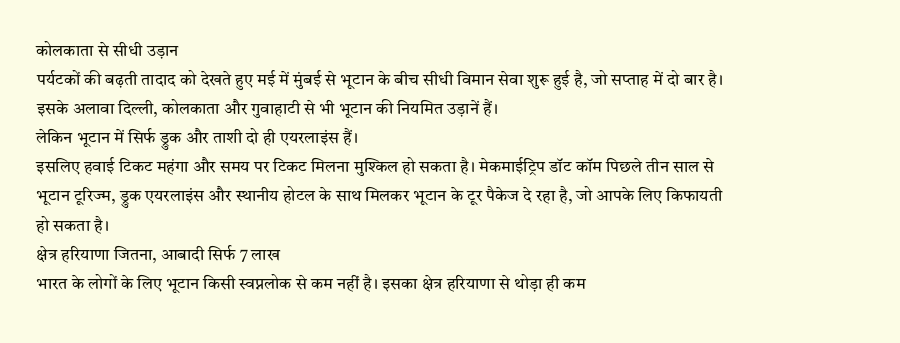कोलकाता से सीधी उड़ान
पर्यटकों की बढ़ती तादाद को देखते हुए मई में मुंबई से भूटान के बीच सीधी विमान सेवा शुरू हुई है, जो सप्ताह में दो बार है। इसके अलावा दिल्ली, कोलकाता और गुवाहाटी से भी भूटान की नियमित उड़ानें हैं।
लेकिन भूटान में सिर्फ ड्रुक और ताशी दो ही एयरलाइंस हैं।
इसलिए हवाई टिकट महंगा और समय पर टिकट मिलना मुश्किल हो सकता है। मेकमाईट्रिप डॉट कॉम पिछले तीन साल से भूटान टूरिज्म, ड्रुक एयरलाइंस और स्थानीय होटल के साथ मिलकर भूटान के टूर पैकेज दे रहा है, जो आपके लिए किफायती हो सकता है।
क्षेत्र हरियाणा जितना, आबादी सिर्फ 7 लाख
भारत के लोगों के लिए भूटान किसी स्वप्नलोक से कम नहीं है। इसका क्षेत्र हरियाणा से थोड़ा ही कम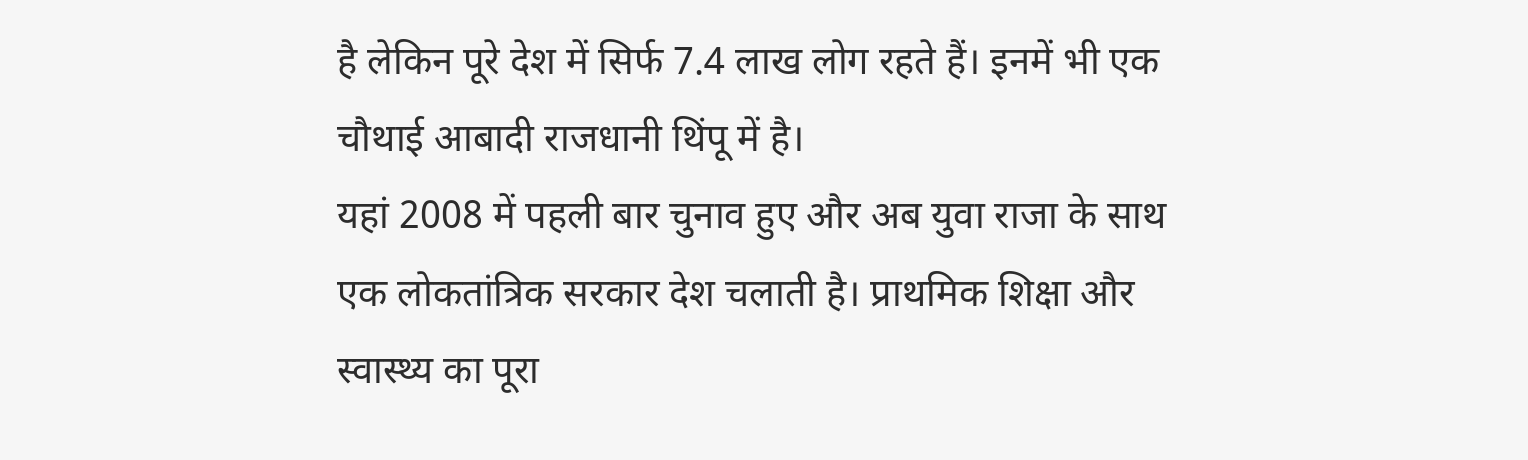है लेकिन पूरे देश में सिर्फ 7.4 लाख लोग रहते हैं। इनमें भी एक चौथाई आबादी राजधानी थिंपू में है।
यहां 2008 में पहली बार चुनाव हुए और अब युवा राजा के साथ एक लोकतांत्रिक सरकार देश चलाती है। प्राथमिक शिक्षा और स्वास्थ्य का पूरा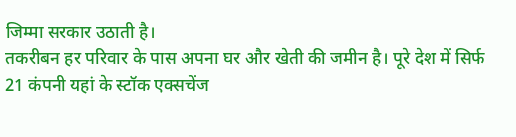जिम्मा सरकार उठाती है।
तकरीबन हर परिवार के पास अपना घर और खेती की जमीन है। पूरे देश में सिर्फ 21 कंपनी यहां के स्टॉक एक्सचेंज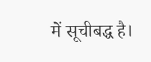में सूचीबद्ध है।